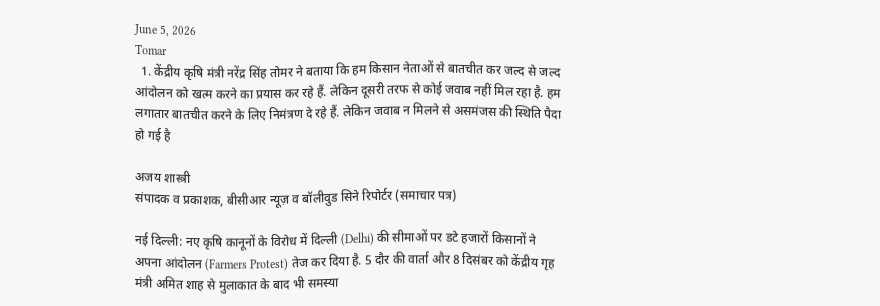June 5, 2026
Tomar
  1. केंद्रीय कृषि मंत्री नरेंद्र सिंह तोमर ने बताया कि हम किसान नेताओं से बातचीत कर जल्द से जल्द आंदोलन को खत्म करने का प्रयास कर रहे हैं. लेकिन दूसरी तरफ से कोई जवाब नहीं मिल रहा है. हम लगातार बातचीत करने के लिए निमंत्रण दे रहे हैं. लेकिन जवाब न मिलने से असमंजस की स्थिति पैदा हो गई है

अजय शास्त्री
संपादक व प्रकाशक, बीसीआर न्यूज़ व बॉलीवुड सिने रिपोर्टर (समाचार पत्र)

नई दिल्ली: नए कृषि कानूनों के विरोध में दिल्ली (Delhi) की सीमाओं पर डटे हजारों किसानों ने अपना आंदोलन (Farmers Protest) तेज कर दिया है. 5 दौर की वार्ता और 8 दिसंबर को केंद्रीय गृह मंत्री अमित शाह से मुलाकात के बाद भी समस्या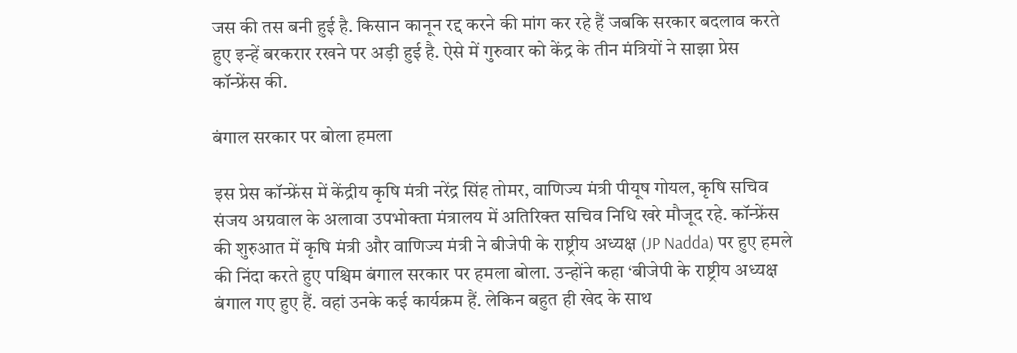जस की तस बनी हुई है. किसान कानून रद्द करने की मांग कर रहे हैं जबकि सरकार बदलाव करते हुए इन्हें बरकरार रखने पर अड़ी हुई है. ऐसे में गुरुवार को केंद्र के तीन मंत्रियों ने साझा प्रेस कॉन्फ्रेंस की.

बंगाल सरकार पर बोला हमला

इस प्रेस कॉन्फ्रेंस में केंद्रीय कृषि मंत्री नरेंद्र सिंह तोमर, वाणिज्य मंत्री पीयूष गोयल, कृषि सचिव संजय अग्रवाल के अलावा उपभोक्ता मंत्रालय में अतिरिक्त सचिव निधि खरे मौजूद रहे. कॉन्फ्रेंस की शुरुआत में कृषि मंत्री और वाणिज्य मंत्री ने बीजेपी के राष्ट्रीय अध्यक्ष (JP Nadda) पर हुए हमले की निंदा करते हुए पश्चिम बंगाल सरकार पर हमला बोला. उन्होंने कहा ‘बीजेपी के राष्ट्रीय अध्यक्ष बंगाल गए हुए हैं. वहां उनके कई कार्यक्रम हैं. लेकिन बहुत ही खेद के साथ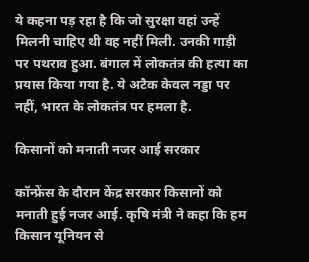ये कहना पड़ रहा है कि जो सुरक्षा वहां उन्हें मिलनी चाहिए थी वह नहीं मिली. उनकी गाड़ी पर पथराव हुआ. बंगाल में लोकतंत्र की हत्या का प्रयास किया गया है. ये अटैक केवल नड्डा पर नहीं, भारत के लोकतंत्र पर हमला है.

किसानों को मनाती नजर आई सरकार

कॉन्फ्रेंस के दौरान केंद्र सरकार किसानों को मनाती हुई नजर आई. कृषि मंत्री ने कहा कि हम किसान यूनियन से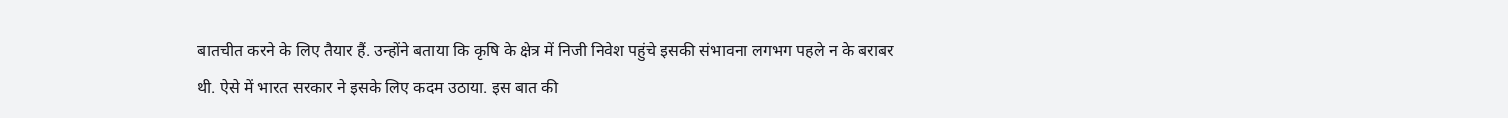बातचीत करने के लिए तैयार हैं. उन्होंने बताया कि कृषि के क्षेत्र में निजी निवेश पहुंचे इसकी संभावना लगभग पहले न के बराबर थी. ऐसे में भारत सरकार ने इसके लिए कदम उठाया. इस बात की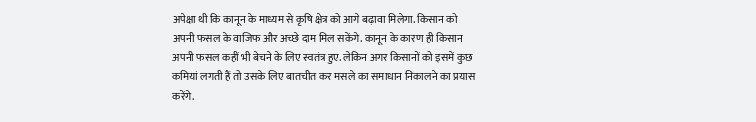अपेक्षा थी कि कानून के माध्यम से कृषि क्षेत्र को आगे बढ़ावा मिलेगा. किसान को अपनी फसल के वाजिफ और अच्छे दाम मिल सकेंगे. कानून के कारण ही किसान अपनी फसल कहीं भी बेचने के लिए स्वतंत्र हुए. लेकिन अगर किसानों को इसमें कुछ कमियां लगती हैं तो उसके लिए बातचीत कर मसले का समाधान निकालने का प्रयास करेंगे.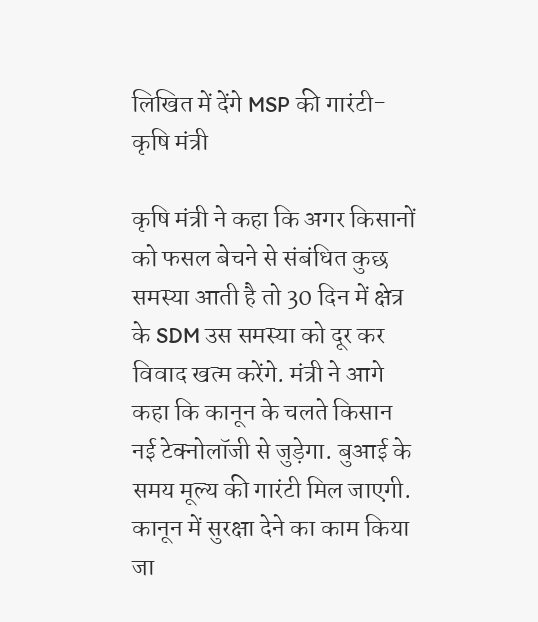लिखित में देंगे MSP की गारंटी- कृषि मंत्री

कृषि मंत्री ने कहा कि अगर किसानों को फसल बेचने से संबंधित कुछ समस्या आती है तो 30 दिन में क्षेत्र के SDM उस समस्या को दूर कर विवाद खत्म करेंगे. मंत्री ने आगे कहा कि कानून के चलते किसान नई टेक्नोलॉजी से जुड़ेगा. बुआई के समय मूल्य की गारंटी मिल जाएगी. कानून में सुरक्षा देने का काम किया जा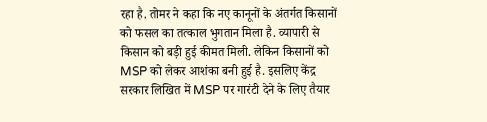रहा है. तोमर ने कहा कि नए कानूनों के अंतर्गत किसानों को फसल का तत्काल भुगतान मिला है. व्यापारी से किसान को बड़ी हुई कीमत मिली. लेकिन किसानों को MSP को लेकर आशंका बनी हुई है. इसलिए केंद्र सरकार लिखित में MSP पर गारंटी देने के लिए तैयार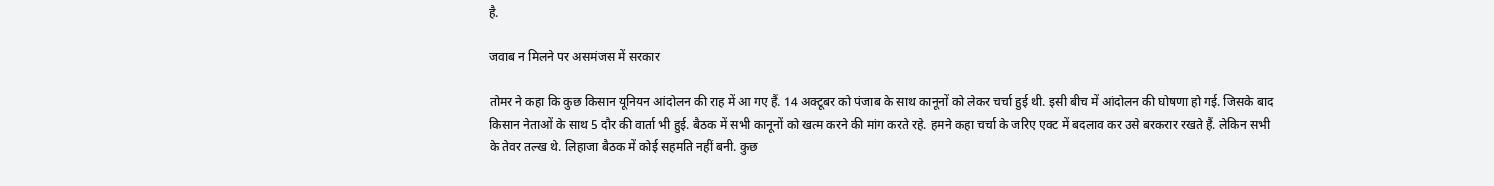है.

जवाब न मिलने पर असमंजस में सरकार

तोमर ने कहा कि कुछ किसान यूनियन आंदोलन की राह में आ गए हैं. 14 अक्टूबर को पंजाब के साथ कानूनों को लेकर चर्चा हुई थी. इसी बीच में आंदोलन की घोषणा हो गई. जिसके बाद किसान नेताओं के साथ 5 दौर की वार्ता भी हुई. बैठक में सभी कानूनों को खत्म करने की मांग करते रहे. हमने कहा चर्चा के जरिए एक्ट में बदलाव कर उसे बरकरार रखते हैं. लेकिन सभी के तेवर तल्ख थे. लिहाजा बैठक में कोई सहमति नहीं बनी. कुछ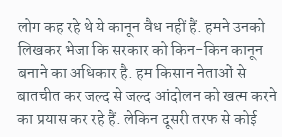लोग कह रहे थे ये कानून वैध नहीं हैं. हमने उनको लिखकर भेजा कि सरकार को किन-किन कानून बनाने का अधिकार है. हम किसान नेताओं से बातचीत कर जल्द से जल्द आंदोलन को खत्म करने का प्रयास कर रहे हैं. लेकिन दूसरी तरफ से कोई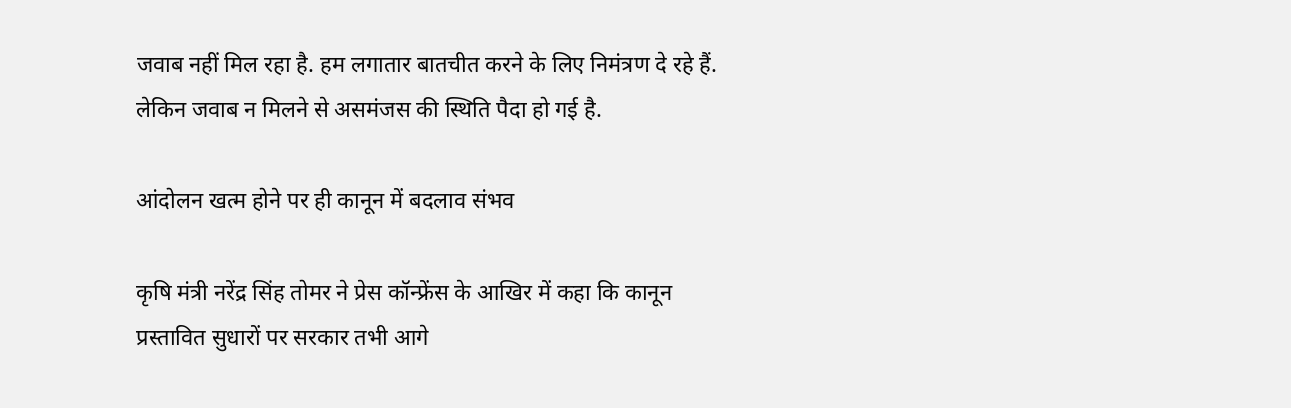जवाब नहीं मिल रहा है. हम लगातार बातचीत करने के लिए निमंत्रण दे रहे हैं. लेकिन जवाब न मिलने से असमंजस की स्थिति पैदा हो गई है.

आंदोलन खत्म होने पर ही कानून में बदलाव संभव

कृषि मंत्री नरेंद्र सिंह तोमर ने प्रेस कॉन्फ्रेंस के आखिर में कहा कि कानून प्रस्तावित सुधारों पर सरकार तभी आगे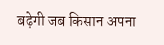बढ़ेगी जब किसान अपना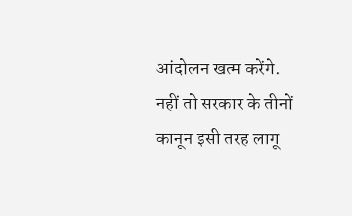आंदोलन खत्म करेंगे. नहीं तो सरकार के तीनों कानून इसी तरह लागू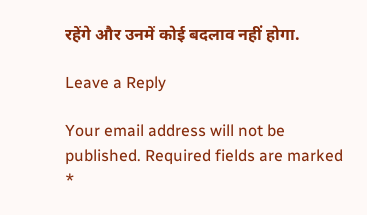रहेंगे और उनमें कोई बदलाव नहीं होगा.

Leave a Reply

Your email address will not be published. Required fields are marked *